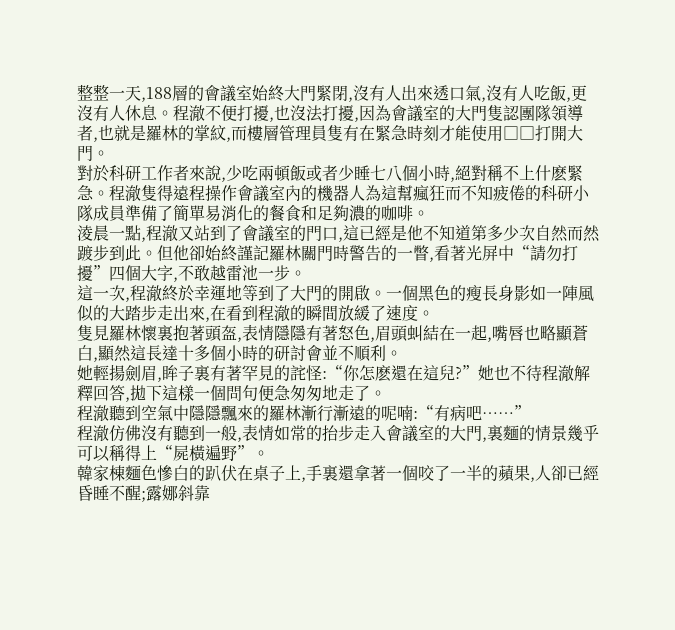整整一天,188層的會議室始終大門緊閉,沒有人出來透口氣,沒有人吃飯,更沒有人休息。程澈不便打擾,也沒法打擾,因為會議室的大門隻認團隊領導者,也就是羅林的掌紋,而樓層管理員隻有在緊急時刻才能使用□□打開大門。
對於科研工作者來說,少吃兩頓飯或者少睡七八個小時,絕對稱不上什麽緊急。程澈隻得遠程操作會議室內的機器人為這幫瘋狂而不知疲倦的科研小隊成員準備了簡單易消化的餐食和足夠濃的咖啡。
淩晨一點,程澈又站到了會議室的門口,這已經是他不知道第多少次自然而然踱步到此。但他卻始終謹記羅林關門時警告的一瞥,看著光屏中“請勿打擾”四個大字,不敢越雷池一步。
這一次,程澈終於幸運地等到了大門的開啟。一個黑色的瘦長身影如一陣風似的大踏步走出來,在看到程澈的瞬間放緩了速度。
隻見羅林懷裏抱著頭盔,表情隱隱有著怒色,眉頭虯結在一起,嘴唇也略顯蒼白,顯然這長達十多個小時的研討會並不順利。
她輕揚劍眉,眸子裏有著罕見的詫怪:“你怎麽還在這兒?”她也不待程澈解釋回答,拋下這樣一個問句便急匆匆地走了。
程澈聽到空氣中隱隱飄來的羅林漸行漸遠的呢喃:“有病吧……”
程澈仿佛沒有聽到一般,表情如常的抬步走入會議室的大門,裏麵的情景幾乎可以稱得上“屍橫遍野”。
韓家棟麵色慘白的趴伏在桌子上,手裏還拿著一個咬了一半的蘋果,人卻已經昏睡不醒;露娜斜靠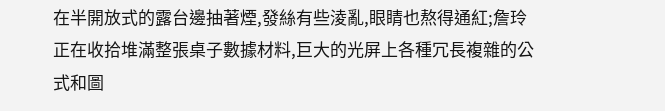在半開放式的露台邊抽著煙,發絲有些淩亂,眼睛也熬得通紅;詹玲正在收拾堆滿整張桌子數據材料,巨大的光屏上各種冗長複雜的公式和圖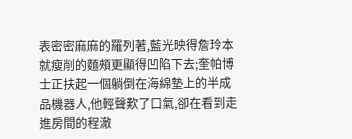表密密麻麻的羅列著,藍光映得詹玲本就瘦削的麵頰更顯得凹陷下去;奎帕博士正扶起一個躺倒在海綿墊上的半成品機器人,他輕聲歎了口氣,卻在看到走進房間的程澈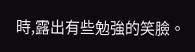時,露出有些勉強的笑臉。